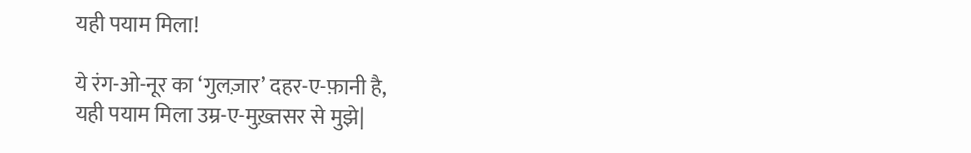यही पयाम मिला!

ये रंग-ओ-नूर का ‘गुलज़ार’ दहर-ए-फ़ानी है,
यही पयाम मिला उम्र-ए-मुख़्तसर से मुझे|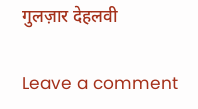गुलज़ार देहलवी

Leave a comment